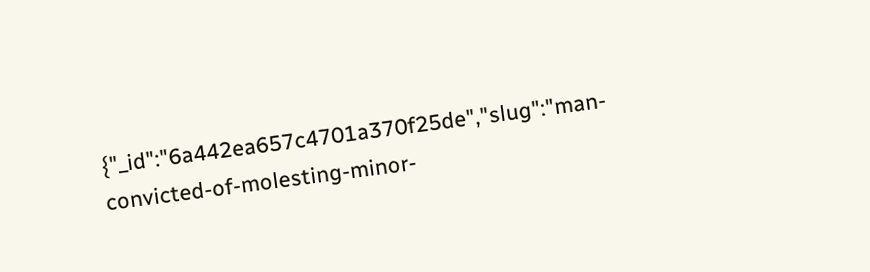{"_id":"6a442ea657c4701a370f25de","slug":"man-convicted-of-molesting-minor-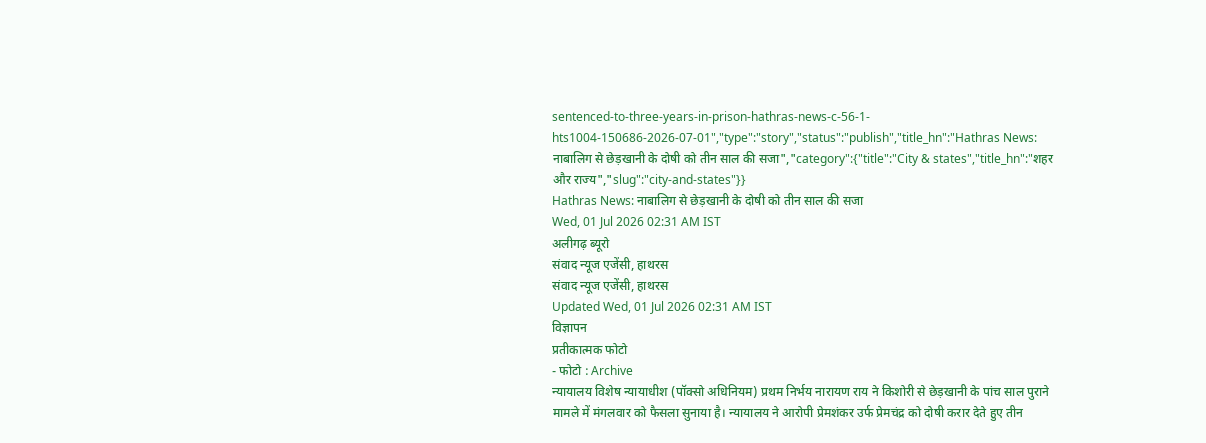sentenced-to-three-years-in-prison-hathras-news-c-56-1-hts1004-150686-2026-07-01","type":"story","status":"publish","title_hn":"Hathras News: नाबालिग से छेड़खानी के दोषी को तीन साल की सजा","category":{"title":"City & states","title_hn":"शहर और राज्य","slug":"city-and-states"}}
Hathras News: नाबालिग से छेड़खानी के दोषी को तीन साल की सजा
Wed, 01 Jul 2026 02:31 AM IST
अलीगढ़ ब्यूरो
संवाद न्यूज एजेंसी, हाथरस
संवाद न्यूज एजेंसी, हाथरस
Updated Wed, 01 Jul 2026 02:31 AM IST
विज्ञापन
प्रतीकात्मक फोटो
- फोटो : Archive
न्यायालय विशेष न्यायाधीश (पॉक्सो अधिनियम) प्रथम निर्भय नारायण राय ने किशोरी से छेड़खानी के पांच साल पुराने मामले में मंगलवार को फैसला सुनाया है। न्यायालय ने आरोपी प्रेमशंकर उर्फ प्रेमचंद्र को दोषी करार देते हुए तीन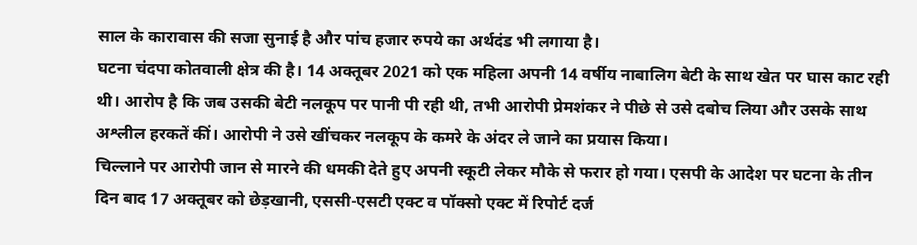साल के कारावास की सजा सुनाई है और पांच हजार रुपये का अर्थदंड भी लगाया है।
घटना चंदपा कोतवाली क्षेत्र की है। 14 अक्तूबर 2021 को एक महिला अपनी 14 वर्षीय नाबालिग बेटी के साथ खेत पर घास काट रही थी। आरोप है कि जब उसकी बेटी नलकूप पर पानी पी रही थी, तभी आरोपी प्रेमशंकर ने पीछे से उसे दबोच लिया और उसके साथ अश्लील हरकतें कीं। आरोपी ने उसे खींचकर नलकूप के कमरे के अंदर ले जाने का प्रयास किया।
चिल्लाने पर आरोपी जान से मारने की धमकी देते हुए अपनी स्कूटी लेकर मौके से फरार हो गया। एसपी के आदेश पर घटना के तीन दिन बाद 17 अक्तूबर को छेड़खानी, एससी-एसटी एक्ट व पॉक्सो एक्ट में रिपोर्ट दर्ज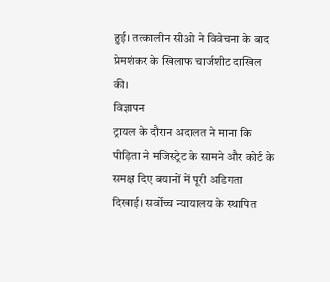हुई। तत्कालीन सीओ ने विवेचना के बाद प्रेमशंकर के खिलाफ चार्जशीट दाखिल की।
विज्ञापन
ट्रायल के दौरान अदालत ने माना कि पीड़िता ने मजिस्ट्रेट के सामने और कोर्ट के समक्ष दिए बयानों में पूरी अडिगता दिखाई। सर्वोच्च न्यायालय के स्थापित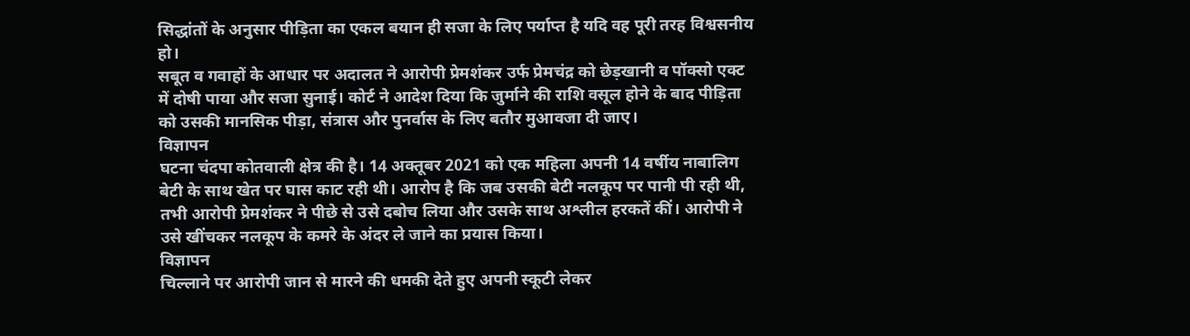सिद्धांतों के अनुसार पीड़िता का एकल बयान ही सजा के लिए पर्याप्त है यदि वह पूरी तरह विश्वसनीय हो।
सबूत व गवाहों के आधार पर अदालत ने आरोपी प्रेमशंकर उर्फ प्रेमचंद्र को छेड़खानी व पॉक्सो एक्ट में दोषी पाया और सजा सुनाई। कोर्ट ने आदेश दिया कि जुर्माने की राशि वसूल होने के बाद पीड़िता को उसकी मानसिक पीड़ा, संत्रास और पुनर्वास के लिए बतौर मुआवजा दी जाए।
विज्ञापन
घटना चंदपा कोतवाली क्षेत्र की है। 14 अक्तूबर 2021 को एक महिला अपनी 14 वर्षीय नाबालिग बेटी के साथ खेत पर घास काट रही थी। आरोप है कि जब उसकी बेटी नलकूप पर पानी पी रही थी, तभी आरोपी प्रेमशंकर ने पीछे से उसे दबोच लिया और उसके साथ अश्लील हरकतें कीं। आरोपी ने उसे खींचकर नलकूप के कमरे के अंदर ले जाने का प्रयास किया।
विज्ञापन
चिल्लाने पर आरोपी जान से मारने की धमकी देते हुए अपनी स्कूटी लेकर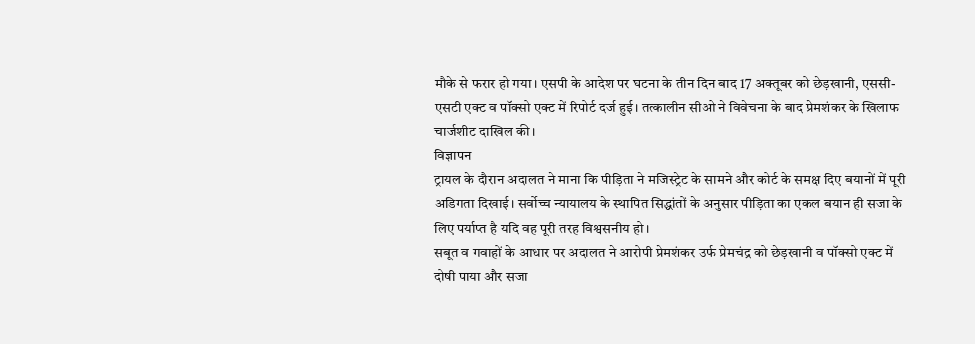मौके से फरार हो गया। एसपी के आदेश पर घटना के तीन दिन बाद 17 अक्तूबर को छेड़खानी, एससी-एसटी एक्ट व पॉक्सो एक्ट में रिपोर्ट दर्ज हुई। तत्कालीन सीओ ने विवेचना के बाद प्रेमशंकर के खिलाफ चार्जशीट दाखिल की।
विज्ञापन
ट्रायल के दौरान अदालत ने माना कि पीड़िता ने मजिस्ट्रेट के सामने और कोर्ट के समक्ष दिए बयानों में पूरी अडिगता दिखाई। सर्वोच्च न्यायालय के स्थापित सिद्धांतों के अनुसार पीड़िता का एकल बयान ही सजा के लिए पर्याप्त है यदि वह पूरी तरह विश्वसनीय हो।
सबूत व गवाहों के आधार पर अदालत ने आरोपी प्रेमशंकर उर्फ प्रेमचंद्र को छेड़खानी व पॉक्सो एक्ट में दोषी पाया और सजा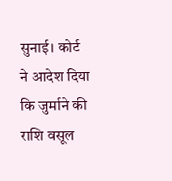सुनाई। कोर्ट ने आदेश दिया कि जुर्माने की राशि वसूल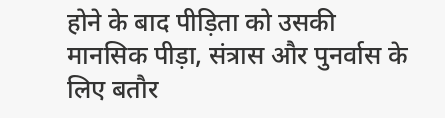होने के बाद पीड़िता को उसकी मानसिक पीड़ा, संत्रास और पुनर्वास के लिए बतौर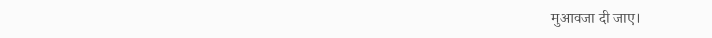मुआवजा दी जाए।